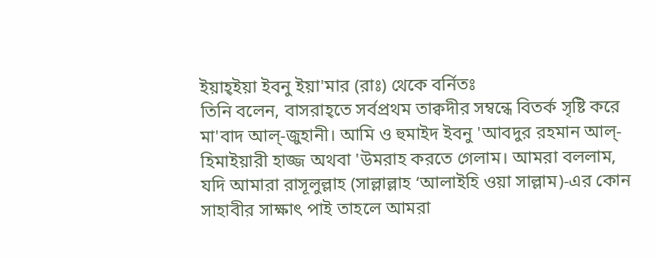ইয়াহ্ইয়া ইবনু ইয়া'মার (রাঃ) থেকে বর্নিতঃ
তিনি বলেন, বাসরাহ্তে সর্বপ্রথম তাক্বদীর সম্বন্ধে বিতর্ক সৃষ্টি করে মা'বাদ আল্-জুহানী। আমি ও হুমাইদ ইবনু 'আবদুর রহমান আল্-হিমাইয়ারী হাজ্জ অথবা 'উমরাহ করতে গেলাম। আমরা বললাম, যদি আমারা রাসূলুল্লাহ (সাল্লাল্লাহ ‘আলাইহি ওয়া সাল্লাম)-এর কোন সাহাবীর সাক্ষাৎ পাই তাহলে আমরা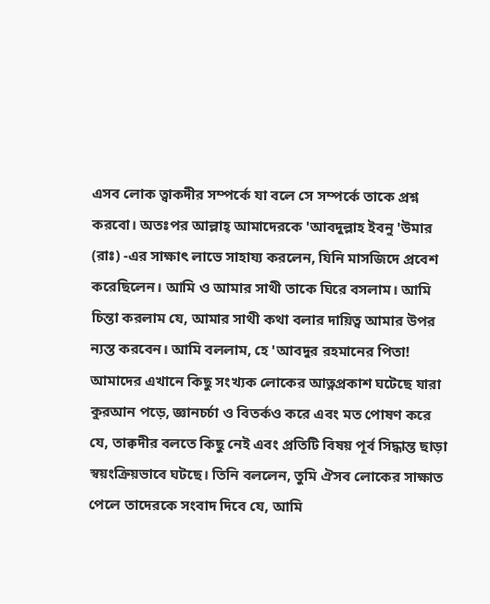এসব লোক ত্বাকদীর সম্পর্কে যা বলে সে সম্পর্কে তাকে প্রশ্ন করবো। অতঃপর আল্লাহ্ আমাদেরকে 'আবদুল্লাহ ইবনু 'উমার (রাঃ) -এর সাক্ষাৎ লাভে সাহায্য করলেন, যিনি মাসজিদে প্রবেশ করেছিলেন। আমি ও আমার সাথী তাকে ঘিরে বসলাম। আমি চিন্তা করলাম যে, আমার সাথী কথা বলার দায়িত্ব আমার উপর ন্যস্ত করবেন। আমি বললাম, হে 'আবদুর রহমানের পিতা! আমাদের এখানে কিছু সংখ্যক লোকের আত্নপ্রকাশ ঘটেছে যারা কুরআন পড়ে, জ্ঞানচর্চা ও বিতর্কও করে এবং মত পোষণ করে যে, তাক্বদীর বলতে কিছু নেই এবং প্রতিটি বিষয় পূর্ব সিদ্ধান্ত ছাড়া স্বয়ংক্রিয়ভাবে ঘটছে। তিনি বললেন, তুমি ঐসব লোকের সাক্ষাত পেলে তাদেরকে সংবাদ দিবে যে, আমি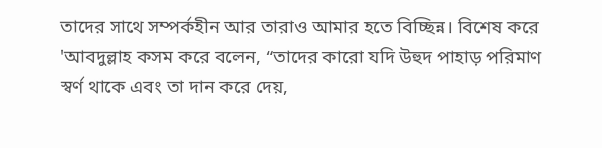তাদের সাথে সম্পর্কহীন আর তারাও আমার হতে বিচ্ছিন্ন। বিশেষ করে 'আবদুল্লাহ কসম করে বলেন, “তাদের কারো যদি উহুদ পাহাড় পরিমাণ স্বর্ণ থাকে এবং তা দান করে দেয়,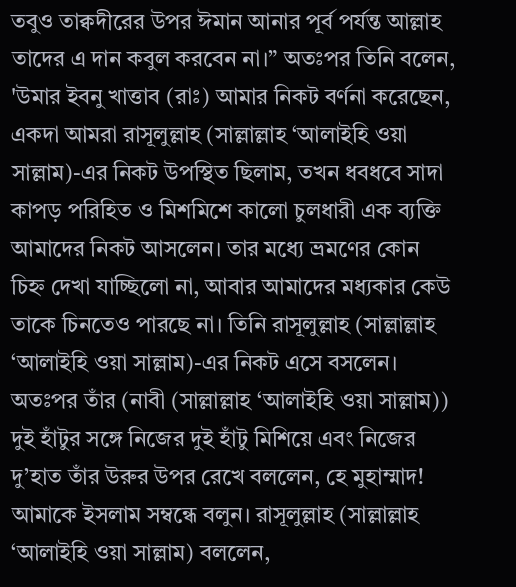তবুও তাক্বদীরের উপর ঈমান আনার পূর্ব পর্যন্ত আল্লাহ তাদের এ দান কবুল করবেন না।” অতঃপর তিনি বলেন, 'উমার ইবনু খাত্তাব (রাঃ) আমার নিকট বর্ণনা করেছেন, একদা আমরা রাসূলুল্লাহ (সাল্লাল্লাহ ‘আলাইহি ওয়া সাল্লাম)-এর নিকট উপস্থিত ছিলাম, তখন ধবধবে সাদা কাপড় পরিহিত ও মিশমিশে কালো চুলধারী এক ব্যক্তি আমাদের নিকট আসলেন। তার মধ্যে ভ্রমণের কোন চিহ্ন দেখা যাচ্ছিলো না, আবার আমাদের মধ্যকার কেউ তাকে চিনতেও পারছে না। তিনি রাসূলুল্লাহ (সাল্লাল্লাহ ‘আলাইহি ওয়া সাল্লাম)-এর নিকট এসে বসলেন। অতঃপর তাঁর (নাবী (সাল্লাল্লাহ ‘আলাইহি ওয়া সাল্লাম)) দুই হাঁটুর সঙ্গে নিজের দুই হাঁটু মিশিয়ে এবং নিজের দু’হাত তাঁর উরুর উপর রেখে বললেন, হে মুহাম্মাদ! আমাকে ইসলাম সম্বন্ধে বলুন। রাসূলুল্লাহ (সাল্লাল্লাহ ‘আলাইহি ওয়া সাল্লাম) বললেন,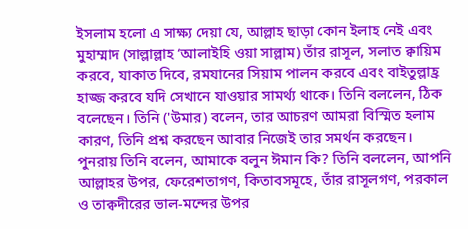ইসলাম হলো এ সাক্ষ্য দেয়া যে, আল্লাহ ছাড়া কোন ইলাহ নেই এবং মুহাম্মাদ (সাল্লাল্লাহ ‘আলাইহি ওয়া সাল্লাম) তাঁর রাসূল, সলাত ক্বায়িম করবে, যাকাত দিবে, রমযানের সিয়াম পালন করবে এবং বাইতুল্লাহ্র হাজ্জ করবে যদি সেখানে যাওয়ার সামর্থ্য থাকে। তিনি বললেন, ঠিক বলেছেন। তিনি ('উমার) বলেন, তার আচরণ আমরা বিস্মিত হলাম কারণ, তিনি প্রশ্ন করছেন আবার নিজেই তার সমর্থন করছেন। পুনরায় তিনি বলেন, আমাকে বলুন ঈমান কি? তিনি বললেন, আপনি আল্লাহর উপর, ফেরেশতাগণ, কিতাবসমূহে, তাঁর রাসূলগণ, পরকাল ও তাক্বদীরের ভাল-মন্দের উপর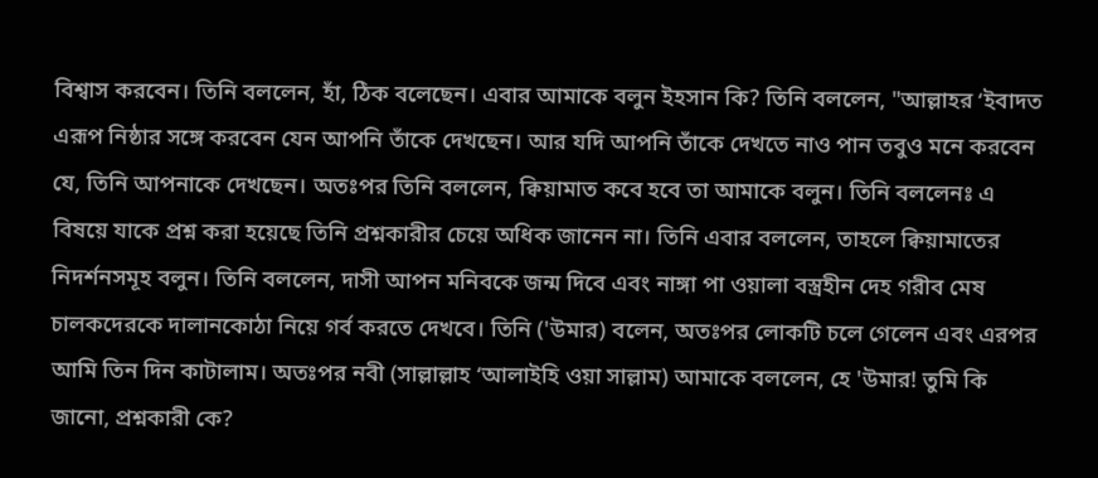বিশ্বাস করবেন। তিনি বললেন, হাঁ, ঠিক বলেছেন। এবার আমাকে বলুন ইহসান কি? তিনি বললেন, "আল্লাহর ‘ইবাদত এরূপ নিষ্ঠার সঙ্গে করবেন যেন আপনি তাঁকে দেখছেন। আর যদি আপনি তাঁকে দেখতে নাও পান তবুও মনে করবেন যে, তিনি আপনাকে দেখছেন। অতঃপর তিনি বললেন, ক্বিয়ামাত কবে হবে তা আমাকে বলুন। তিনি বললেনঃ এ বিষয়ে যাকে প্রশ্ন করা হয়েছে তিনি প্রশ্নকারীর চেয়ে অধিক জানেন না। তিনি এবার বললেন, তাহলে ক্বিয়ামাতের নিদর্শনসমূহ বলুন। তিনি বললেন, দাসী আপন মনিবকে জন্ম দিবে এবং নাঙ্গা পা ওয়ালা বস্ত্রহীন দেহ গরীব মেষ চালকদেরকে দালানকোঠা নিয়ে গর্ব করতে দেখবে। তিনি ('উমার) বলেন, অতঃপর লোকটি চলে গেলেন এবং এরপর আমি তিন দিন কাটালাম। অতঃপর নবী (সাল্লাল্লাহ ‘আলাইহি ওয়া সাল্লাম) আমাকে বললেন, হে 'উমার! তুমি কি জানো, প্রশ্নকারী কে?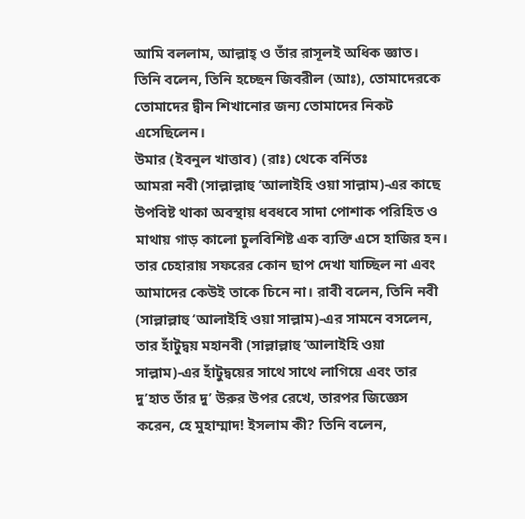আমি বললাম, আল্লাহ্ ও তাঁর রাসূলই অধিক জ্ঞাত। তিনি বলেন, তিনি হচ্ছেন জিবরীল (আঃ), তোমাদেরকে তোমাদের দ্বীন শিখানোর জন্য তোমাদের নিকট এসেছিলেন।
উমার (ইবনুল খাত্তাব) (রাঃ) থেকে বর্নিতঃ
আমরা নবী (সাল্লাল্লাহু ‘আলাইহি ওয়া সাল্লাম)-এর কাছে উপবিষ্ট থাকা অবস্থায় ধবধবে সাদা পোশাক পরিহিত ও মাথায় গাড় কালো চুলবিশিষ্ট এক ব্যক্তি এসে হাজির হন। তার চেহারায় সফরের কোন ছাপ দেখা যাচ্ছিল না এবং আমাদের কেউই তাকে চিনে না। রাবী বলেন, তিনি নবী (সাল্লাল্লাহু ‘আলাইহি ওয়া সাল্লাম)-এর সামনে বসলেন, তার হাঁটুদ্বয় মহানবী (সাল্লাল্লাহু ‘আলাইহি ওয়া সাল্লাম)-এর হাঁটুদ্বয়ের সাথে সাথে লাগিয়ে এবং তার দু’হাত তাঁর দু’ উরুর উপর রেখে, তারপর জিজ্ঞেস করেন, হে মুহাম্মাদ! ইসলাম কী? তিনি বলেন,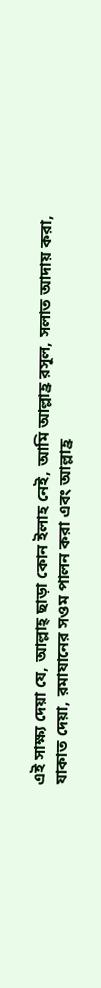এই সাক্ষ্য দেয়া যে, আল্লাহ্ ছাড়া কোন ইলাহ নেই, আমি আল্লাহ্র রসূল, সলাত আদায় করা, যাকাত দেয়া, রমাযানের সওম পালন করা এবং আল্লাহ্র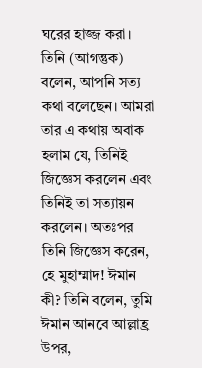ঘরের হাজ্জ করা। তিনি (আগন্তুক) বলেন, আপনি সত্য কথা বলেছেন। আমরা তার এ কথায় অবাক হলাম যে, তিনিই জিজ্ঞেস করলেন এবং তিনিই তা সত্যায়ন করলেন। অতঃপর তিনি জিজ্ঞেস করেন, হে মুহাম্মাদ! ঈমান কী? তিনি বলেন, তুমি ঈমান আনবে আল্লাহ্র উপর,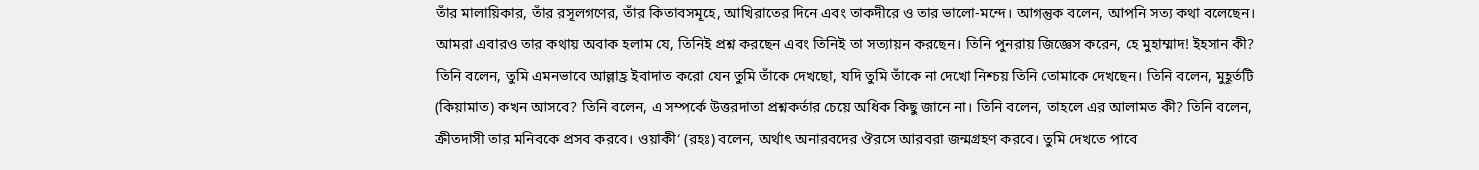তাঁর মালায়িকার, তাঁর রসূলগণের, তাঁর কিতাবসমূহে, আখিরাতের দিনে এবং তাকদীরে ও তার ভালো-মন্দে। আগন্তুক বলেন, আপনি সত্য কথা বলেছেন। আমরা এবারও তার কথায় অবাক হলাম যে, তিনিই প্রশ্ন করছেন এবং তিনিই তা সত্যায়ন করছেন। তিনি পুনরায় জিজ্ঞেস করেন, হে মুহাম্মাদ! ইহসান কী? তিনি বলেন, তুমি এমনভাবে আল্লাহ্র ইবাদাত করো যেন তুমি তাঁকে দেখছো, যদি তুমি তাঁকে না দেখো নিশ্চয় তিনি তোমাকে দেখছেন। তিনি বলেন, মুহূর্তটি (কিয়ামাত) কখন আসবে? তিনি বলেন, এ সম্পর্কে উত্তরদাতা প্রশ্নকর্তার চেয়ে অধিক কিছু জানে না। তিনি বলেন, তাহলে এর আলামত কী? তিনি বলেন, ক্রীতদাসী তার মনিবকে প্রসব করবে। ওয়াকী‘ (রহঃ) বলেন, অর্থাৎ অনারবদের ঔরসে আরবরা জন্মগ্রহণ করবে। তুমি দেখতে পাবে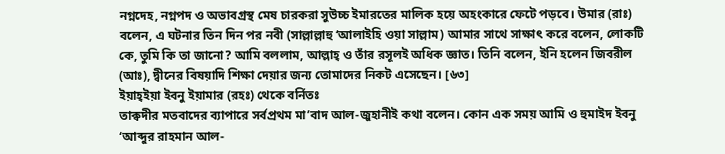নগ্নদেহ, নগ্নপদ ও অভাবগ্রস্থ মেষ চারকরা সুউচ্চ ইমারতের মালিক হয়ে অহংকারে ফেটে পড়বে। উমার (রাঃ) বলেন, এ ঘটনার তিন দিন পর নবী (সাল্লাল্লাহু ‘আলাইহি ওয়া সাল্লাম) আমার সাথে সাক্ষাৎ করে বলেন, লোকটি কে, তুমি কি তা জানো? আমি বললাম, আল্লাহ্ ও তাঁর রসূলই অধিক জ্ঞাত। তিনি বলেন, ইনি হলেন জিবরীল (আঃ), দ্বীনের বিষয়াদি শিক্ষা দেয়ার জন্য তোমাদের নিকট এসেছেন। [৬৩]
ইয়াহ্ইয়া ইবনু ইয়ামার (রহঃ) থেকে বর্নিতঃ
তাক্বদীর মতবাদের ব্যাপারে সর্বপ্রথম মা’বাদ আল-জুহানীই কথা বলেন। কোন এক সময় আমি ও হুমাইদ ইবনু ‘আব্দুর রাহমান আল-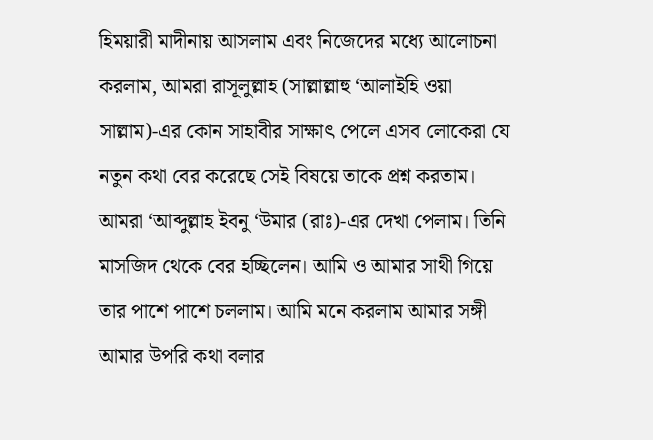হিময়ারী মাদীনায় আসলাম এবং নিজেদের মধ্যে আলোচনা করলাম, আমরা রাসূলুল্লাহ (সাল্লাল্লাহু ‘আলাইহি ওয়া সাল্লাম)-এর কোন সাহাবীর সাক্ষাৎ পেলে এসব লোকেরা যে নতুন কথা বের করেছে সেই বিষয়ে তাকে প্রশ্ন করতাম। আমরা ‘আব্দুল্লাহ ইবনু ‘উমার (রাঃ)-এর দেখা পেলাম। তিনি মাসজিদ থেকে বের হচ্ছিলেন। আমি ও আমার সাথী গিয়ে তার পাশে পাশে চললাম। আমি মনে করলাম আমার সঙ্গী আমার উপরি কথা বলার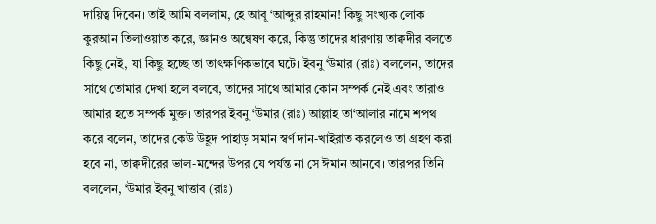দায়িত্ব দিবেন। তাই আমি বললাম, হে আবূ ‘আব্দুর রাহমান! কিছু সংখ্যক লোক কুরআন তিলাওয়াত করে, জ্ঞানও অন্বেষণ করে, কিন্তু তাদের ধারণায় তাক্বদীর বলতে কিছু নেই, যা কিছু হচ্ছে তা তাৎক্ষণিকভাবে ঘটে। ইবনু ‘উমার (রাঃ) বললেন, তাদের সাথে তোমার দেখা হলে বলবে, তাদের সাথে আমার কোন সম্পর্ক নেই এবং তারাও আমার হতে সম্পর্ক মুক্ত। তারপর ইবনু ‘উমার (রাঃ) আল্লাহ তা‘আলার নামে শপথ করে বলেন, তাদের কেউ উহূদ পাহাড় সমান স্বর্ণ দান-খাইরাত করলেও তা গ্রহণ করা হবে না, তাক্বদীরের ভাল-মন্দের উপর যে পর্যন্ত না সে ঈমান আনবে। তারপর তিনি বললেন, ‘উমার ইবনু খাত্তাব (রাঃ)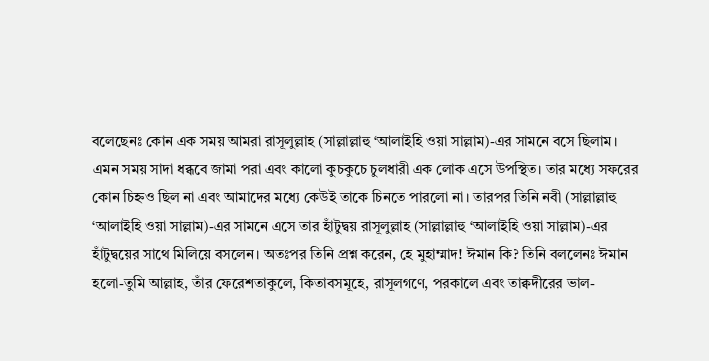বলেছেনঃ কোন এক সময় আমরা রাসূলুল্লাহ (সাল্লাল্লাহু ‘আলাইহি ওয়া সাল্লাম)-এর সামনে বসে ছিলাম। এমন সময় সাদা ধব্ধবে জামা পরা এবং কালো কুচকুচে চুলধারী এক লোক এসে উপস্থিত। তার মধ্যে সফরের কোন চিহ্নও ছিল না এবং আমাদের মধ্যে কেউই তাকে চিনতে পারলো না। তারপর তিনি নবী (সাল্লাল্লাহু ‘আলাইহি ওয়া সাল্লাম)-এর সামনে এসে তার হাঁটুদ্বয় রাসূলুল্লাহ (সাল্লাল্লাহু ‘আলাইহি ওয়া সাল্লাম)-এর হাঁটুদ্বয়ের সাথে মিলিয়ে বসলেন। অতঃপর তিনি প্রশ্ন করেন, হে মুহাম্মাদ! ঈমান কি? তিনি বললেনঃ ঈমান হলো-তুমি আল্লাহ, তাঁর ফেরেশতাকুলে, কিতাবসমূহে, রাসূলগণে, পরকালে এবং তাক্বদীরের ভাল-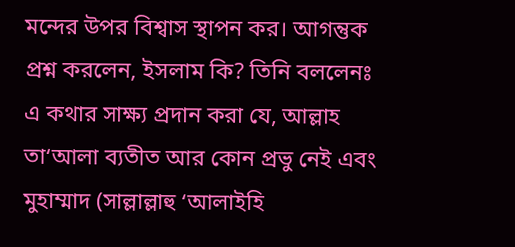মন্দের উপর বিশ্বাস স্থাপন কর। আগন্তুক প্রশ্ন করলেন, ইসলাম কি? তিনি বললেনঃ এ কথার সাক্ষ্য প্রদান করা যে, আল্লাহ তা‘আলা ব্যতীত আর কোন প্ৰভু নেই এবং মুহাম্মাদ (সাল্লাল্লাহু ‘আলাইহি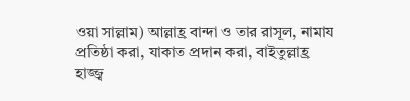ওয়া সাল্লাম) আল্লাহ্র বান্দা ও তার রাসূল, নামায প্রতিষ্ঠা করা, যাকাত প্রদান করা, বাইতুল্লাহ্র হাজ্জ্ব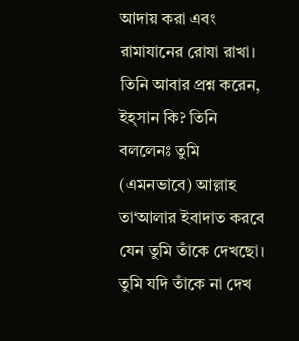আদায় করা এবং রামাযানের রোযা রাখা। তিনি আবার প্রশ্ন করেন, ইহ্সান কি? তিনি বললেনঃ তুমি (এমনভাবে) আল্লাহ তা‘আলার ইবাদাত করবে যেন তুমি তাঁকে দেখছো। তুমি যদি তাঁকে না দেখ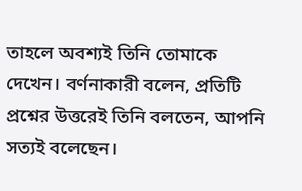তাহলে অবশ্যই তিনি তোমাকে দেখেন। বর্ণনাকারী বলেন, প্রতিটি প্রশ্নের উত্তরেই তিনি বলতেন, আপনি সত্যই বলেছেন।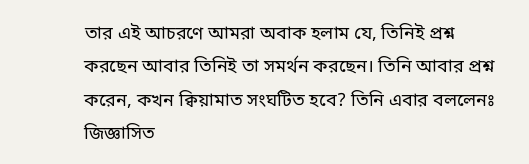তার এই আচরণে আমরা অবাক হলাম যে, তিনিই প্রশ্ন করছেন আবার তিনিই তা সমর্থন করছেন। তিনি আবার প্রশ্ন করেন, কখন ক্বিয়ামাত সংঘটিত হবে? তিনি এবার বললেনঃ জিজ্ঞাসিত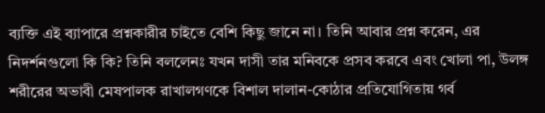ব্যক্তি এই ব্যাপারে প্রশ্নকারীর চাইতে বেশি কিছু জানে না। তিনি আবার প্রশ্ন করেন, এর নিদর্শনগুলো কি কি? তিনি বললেনঃ যখন দাসী তার মনিবকে প্রসব করবে এবং খোলা পা, উলঙ্গ শরীরের অভাবী মেষপালক রাখালগণকে বিশাল দালান-কোঠার প্রতিযোগিতায় গর্ব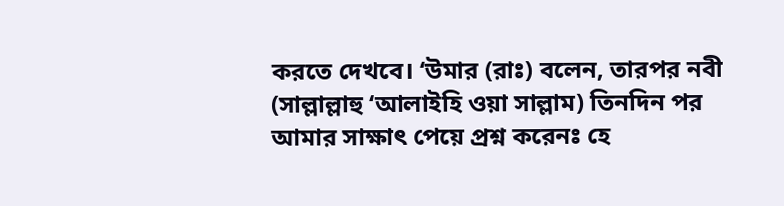করতে দেখবে। ‘উমার (রাঃ) বলেন, তারপর নবী (সাল্লাল্লাহু ‘আলাইহি ওয়া সাল্লাম) তিনদিন পর আমার সাক্ষাৎ পেয়ে প্রশ্ন করেনঃ হে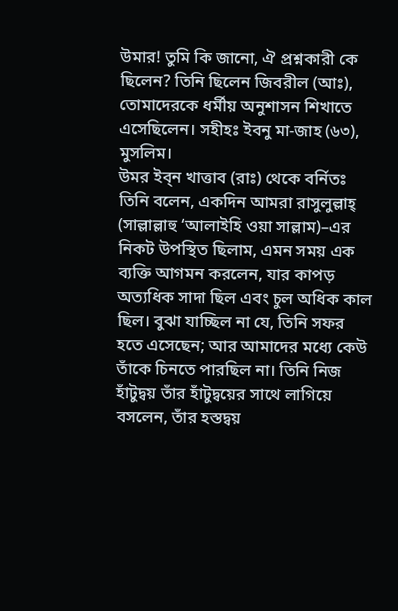উমার! তুমি কি জানো, ঐ প্রশ্নকারী কে ছিলেন? তিনি ছিলেন জিবরীল (আঃ), তোমাদেরকে ধর্মীয় অনুশাসন শিখাতে এসেছিলেন। সহীহঃ ইবনু মা-জাহ (৬৩), মুসলিম।
উমর ইব্ন খাত্তাব (রাঃ) থেকে বর্নিতঃ
তিনি বলেন, একদিন আমরা রাসুলুল্লাহ্ (সাল্লাল্লাহু ‘আলাইহি ওয়া সাল্লাম)–এর নিকট উপস্থিত ছিলাম, এমন সময় এক ব্যক্তি আগমন করলেন, যার কাপড় অত্যধিক সাদা ছিল এবং চুল অধিক কাল ছিল। বুঝা যাচ্ছিল না যে, তিনি সফর হতে এসেছেন; আর আমাদের মধ্যে কেউ তাঁকে চিনতে পারছিল না। তিনি নিজ হাঁটুদ্বয় তাঁর হাঁটুদ্বয়ের সাথে লাগিয়ে বসলেন, তাঁর হস্তদ্বয়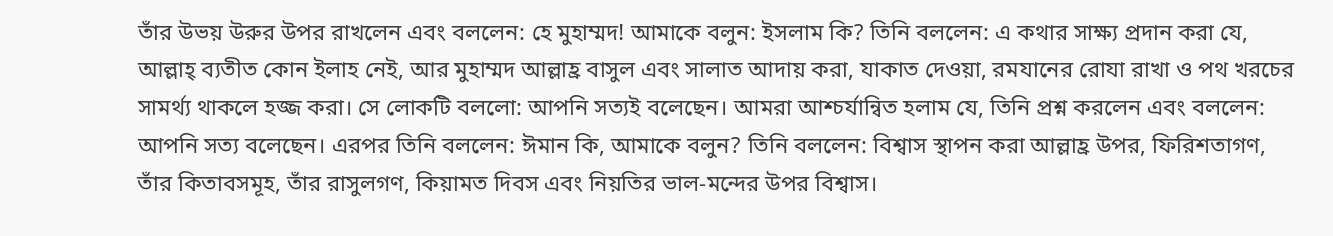তাঁর উভয় উরুর উপর রাখলেন এবং বললেন: হে মুহাম্মদ! আমাকে বলুন: ইসলাম কি? তিনি বললেন: এ কথার সাক্ষ্য প্রদান করা যে, আল্লাহ্ ব্যতীত কোন ইলাহ নেই, আর মুহাম্মদ আল্লাহ্র বাসুল এবং সালাত আদায় করা, যাকাত দেওয়া, রমযানের রোযা রাখা ও পথ খরচের সামর্থ্য থাকলে হজ্জ করা। সে লোকটি বললো: আপনি সত্যই বলেছেন। আমরা আশ্চর্যান্বিত হলাম যে, তিনি প্রশ্ন করলেন এবং বললেন: আপনি সত্য বলেছেন। এরপর তিনি বললেন: ঈমান কি, আমাকে বলুন? তিনি বললেন: বিশ্বাস স্থাপন করা আল্লাহ্র উপর, ফিরিশতাগণ, তাঁর কিতাবসমূহ, তাঁর রাসুলগণ, কিয়ামত দিবস এবং নিয়তির ভাল-মন্দের উপর বিশ্বাস।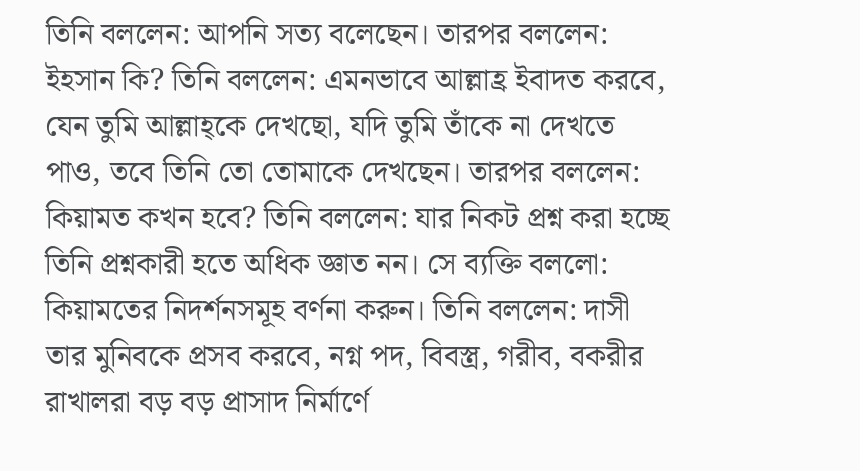তিনি বললেন: আপনি সত্য বলেছেন। তারপর বললেন: ইহসান কি? তিনি বললেন: এমনভাবে আল্লাহ্র ইবাদত করবে, যেন তুমি আল্লাহ্কে দেখছো, যদি তুমি তাঁকে না দেখতে পাও, তবে তিনি তো তোমাকে দেখছেন। তারপর বললেন: কিয়ামত কখন হবে? তিনি বললেন: যার নিকট প্রশ্ন করা হচ্ছে তিনি প্রশ্নকারী হতে অধিক জ্ঞাত নন। সে ব্যক্তি বললো: কিয়ামতের নিদর্শনসমূহ বর্ণনা করুন। তিনি বললেন: দাসী তার মুনিবকে প্রসব করবে, নগ্ন পদ, বিবস্ত্র, গরীব, বকরীর রাখালরা বড় বড় প্রাসাদ নির্মার্ণে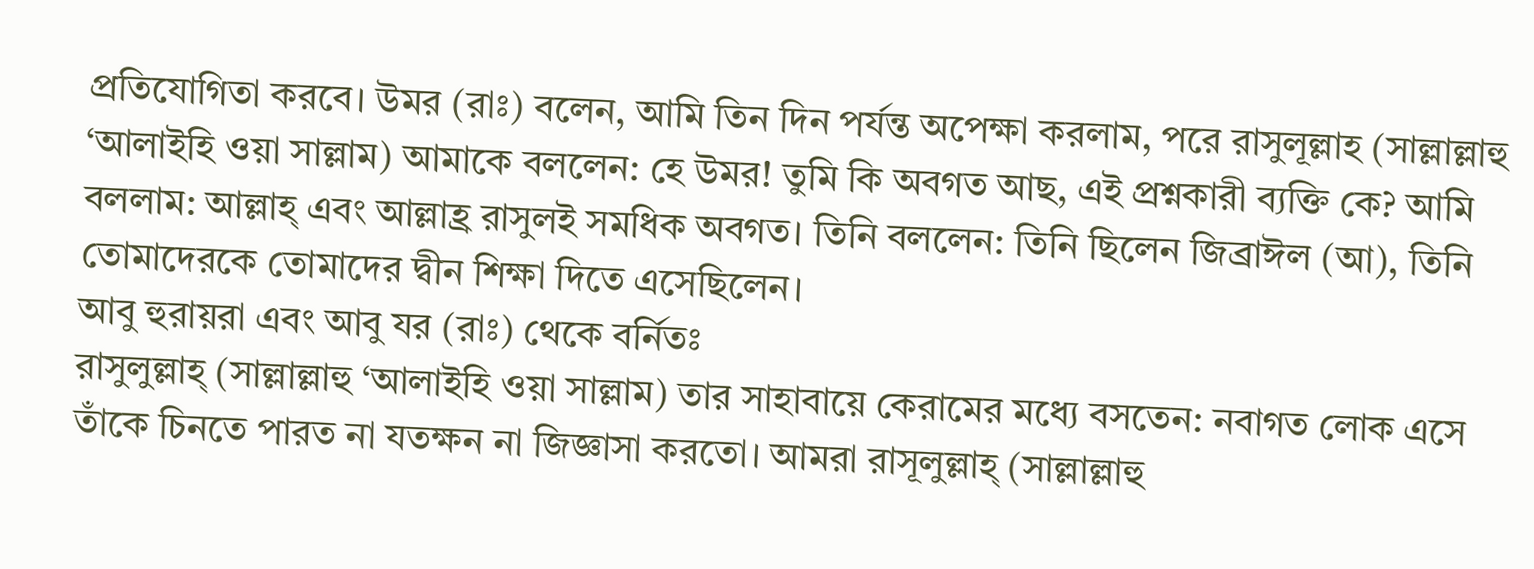প্রতিযোগিতা করবে। উমর (রাঃ) বলেন, আমি তিন দিন পর্যন্ত অপেক্ষা করলাম, পরে রাসুলূল্লাহ (সাল্লাল্লাহু ‘আলাইহি ওয়া সাল্লাম) আমাকে বললেন: হে উমর! তুমি কি অবগত আছ, এই প্রশ্নকারী ব্যক্তি কে? আমি বললাম: আল্লাহ্ এবং আল্লাহ্র রাসুলই সমধিক অবগত। তিনি বললেন: তিনি ছিলেন জিব্রাঈল (আ), তিনি তোমাদেরকে তোমাদের দ্বীন শিক্ষা দিতে এসেছিলেন।
আবু হুরায়রা এবং আবু যর (রাঃ) থেকে বর্নিতঃ
রাসুলুল্লাহ্ (সাল্লাল্লাহু ‘আলাইহি ওয়া সাল্লাম) তার সাহাবায়ে কেরামের মধ্যে বসতেন: নবাগত লোক এসে তাঁকে চিনতে পারত না যতক্ষন না জিজ্ঞাসা করতো। আমরা রাসূলুল্লাহ্ (সাল্লাল্লাহু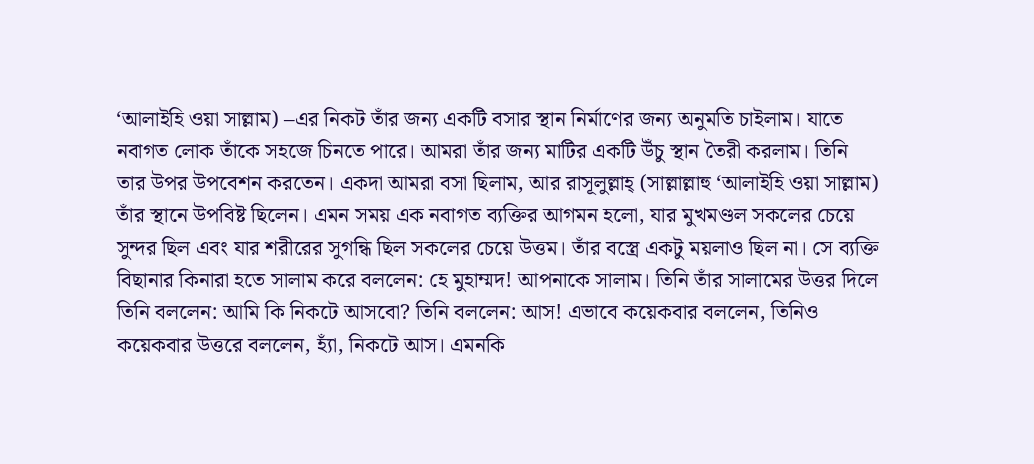‘আলাইহি ওয়া সাল্লাম) –এর নিকট তাঁর জন্য একটি বসার স্থান নির্মাণের জন্য অনুমতি চাইলাম। যাতে নবাগত লোক তাঁকে সহজে চিনতে পারে। আমরা তাঁর জন্য মাটির একটি উঁচু স্থান তৈরী করলাম। তিনি তার উপর উপবেশন করতেন। একদা আমরা বসা ছিলাম, আর রাসূলুল্লাহ্ (সাল্লাল্লাহু ‘আলাইহি ওয়া সাল্লাম) তাঁর স্থানে উপবিষ্ট ছিলেন। এমন সময় এক নবাগত ব্যক্তির আগমন হলো, যার মুখমণ্ডল সকলের চেয়ে সুন্দর ছিল এবং যার শরীরের সুগন্ধি ছিল সকলের চেয়ে উত্তম। তাঁর বস্ত্রে একটু ময়লাও ছিল না। সে ব্যক্তি বিছানার কিনারা হতে সালাম করে বললেন: হে মুহাম্মদ! আপনাকে সালাম। তিনি তাঁর সালামের উত্তর দিলে তিনি বললেন: আমি কি নিকটে আসবো? তিনি বললেন: আস! এভাবে কয়েকবার বললেন, তিনিও কয়েকবার উত্তরে বললেন, হ্যাঁ, নিকটে আস। এমনকি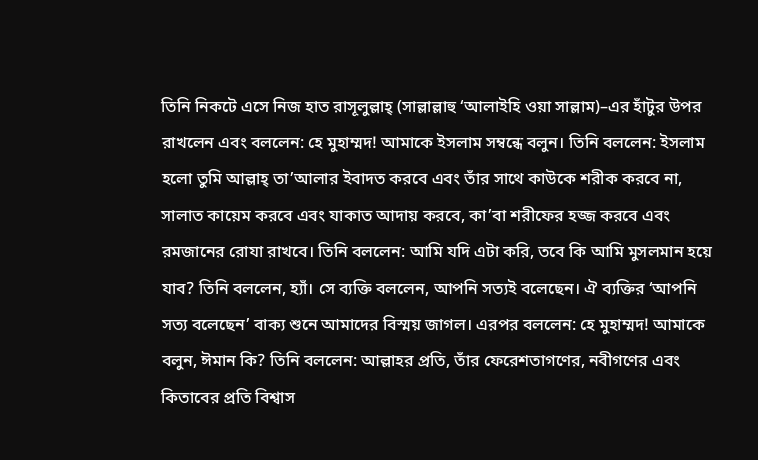তিনি নিকটে এসে নিজ হাত রাসূলুল্লাহ্ (সাল্লাল্লাহু ‘আলাইহি ওয়া সাল্লাম)–এর হাঁটুর উপর রাখলেন এবং বললেন: হে মুহাম্মদ! আমাকে ইসলাম সম্বন্ধে বলুন। তিনি বললেন: ইসলাম হলো তুমি আল্লাহ্ তা’আলার ইবাদত করবে এবং তাঁর সাথে কাউকে শরীক করবে না, সালাত কায়েম করবে এবং যাকাত আদায় করবে, কা’বা শরীফের হজ্জ করবে এবং রমজানের রোযা রাখবে। তিনি বললেন: আমি যদি এটা করি, তবে কি আমি মুসলমান হয়ে যাব? তিনি বললেন, হ্যাঁ। সে ব্যক্তি বললেন, আপনি সত্যই বলেছেন। ঐ ব্যক্তির ‘আপনি সত্য বলেছেন’ বাক্য শুনে আমাদের বিস্ময় জাগল। এরপর বললেন: হে মুহাম্মদ! আমাকে বলুন, ঈমান কি? তিনি বললেন: আল্লাহর প্রতি, তাঁর ফেরেশতাগণের, নবীগণের এবং কিতাবের প্রতি বিশ্বাস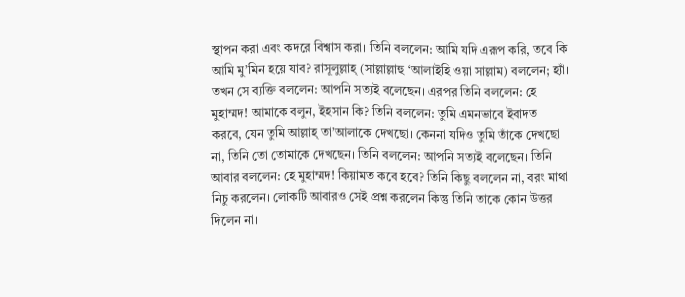স্থাপন করা এবং কদরে বিশ্বাস করা। তিনি বললেন: আমি যদি এরূপ করি, তবে কি আমি মু’মিন হয়ে যাব? রাসূলুল্লাহ্ (সাল্লাল্লাহু ‘আলাইহি ওয়া সাল্লাম) বললেন; হ্যাঁ। তখন সে ব্যক্তি বললেন: আপনি সত্যই বলেছেন। এরপর তিনি বললেন: হে মুহাম্মদ! আমাকে বলুন, ইহসান কি? তিনি বললেন: তুমি এমনভাবে ইবাদত করবে, যেন তুমি আল্লাহ্ তা’আলাকে দেখছো। কেননা যদিও তুমি তাঁকে দেখছো না, তিনি তো তোমাকে দেখছেন। তিনি বললেন: আপনি সত্যই বলেছেন। তিনি আবার বললেন: হে মুহাম্মদ! কিয়ামত কবে হবে? তিনি কিছু বললেন না, বরং মাথা নিচু করলেন। লোকটি আবারও সেই প্রশ্ন করলেন কিন্তু তিনি তাকে কোন উত্তর দিলেন না।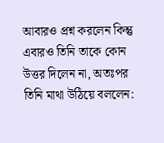আবারও প্রশ্ন করলেন কিন্তু এবারও তিনি তাকে কোন উত্তর দিলেন না, অতঃপর তিনি মাথা উঠিয়ে বললেন: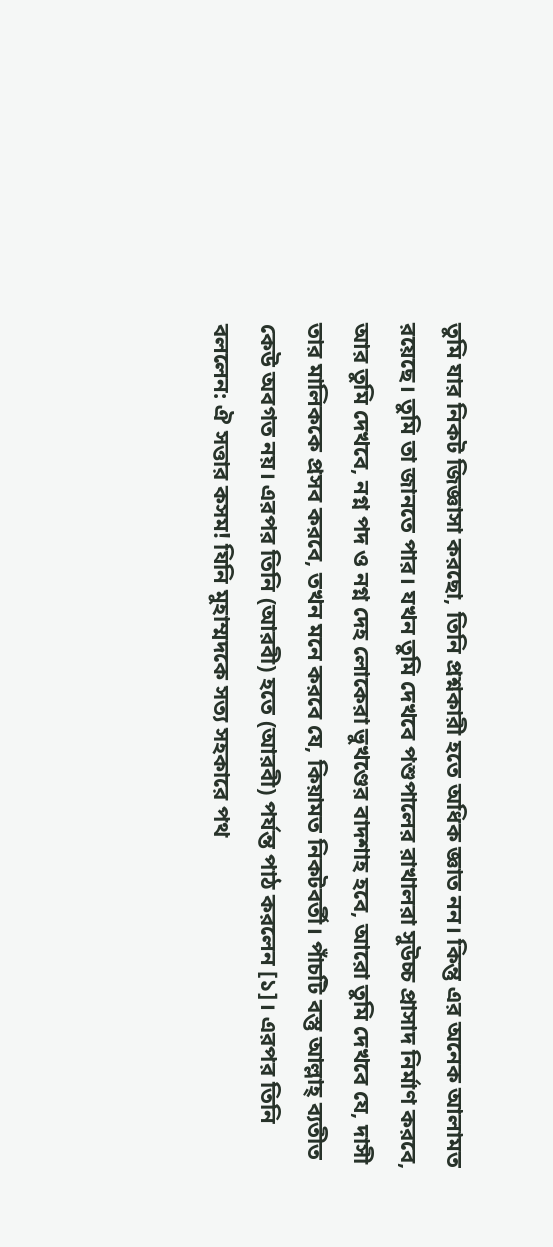তুমি যার নিকট জিজ্ঞাসা করছো, তিনি প্রশ্নকারী হতে অধিক জ্ঞাত নন। কিন্তু এর অনেক আলামত রয়েছে। তুমি তা জানতে পার। যখন তুমি দেখবে পশুপালের রাখালরা সুউচ্চ প্রাসাদ নির্মাণ করবে, আর তুমি দেখবে, নগ্ন পদ ও নগ্ন দেহ লোকেরা ভুখণ্ডের বাদশাহ হবে, আরো তুমি দেখবে যে, দাসী তার মালিককে প্রসব করবে, তখন মনে করবে যে, কিয়ামত নিকটবর্তী। পাঁচটি বস্তু আল্লাহ্ ব্যতীত কেউ অবগত নয়। এরপর তিনি (আরবী) হতে (আরবী) পর্যন্ত পাঠ করলেন [১]। এরপর তিনি বললেন: ঐ সত্তার কসম! যিনি মুহাম্মদকে সত্য সহকারে পথ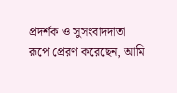প্রদর্শক ও সুসংবাদদাতা রূপে প্রেরণ করেছেন, আমি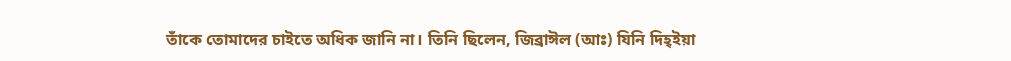তাঁকে তোমাদের চাইতে অধিক জানি না। তিনি ছিলেন, জিব্রাঈল (আঃ) যিনি দিহ্ইয়া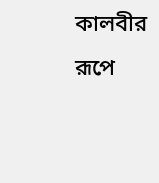কালবীর রূপে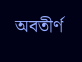অবতীর্ণ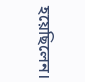হয়েছিলেন।